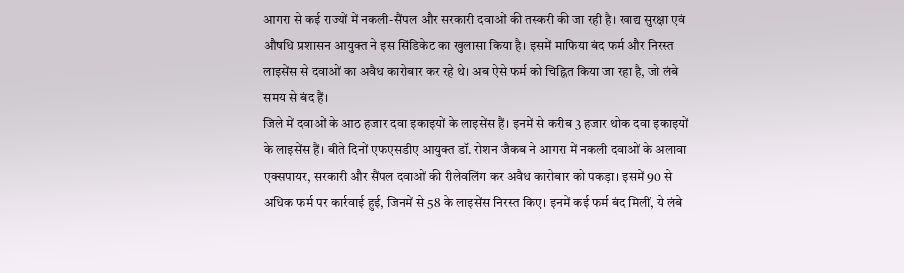आगरा से कई राज्यों में नकली-सैंपल और सरकारी दवाओं की तस्करी की जा रही है। खाद्य सुरक्षा एवं औषधि प्रशासन आयुक्त ने इस सिंडिकेट का खुलासा किया है। इसमें माफिया बंद फर्म और निरस्त लाइसेंस से दवाओं का अवैध कारोबार कर रहे थे। अब ऐसे फर्म को चिह्नित किया जा रहा है, जो लंबे समय से बंद हैं।
जिले में दवाओं के आठ हजार दवा इकाइयों के लाइसेंस हैं। इनमें से करीब 3 हजार थोक दवा इकाइयों के लाइसेंस हैं। बीते दिनों एफएसडीए आयुक्त डॉ. रोशन जैकब ने आगरा में नकली दवाओं के अलावा एक्सपायर, सरकारी और सैंपल दवाओं की रीलेवलिंग कर अवैध कारोबार को पकड़ा। इसमें 90 से अधिक फर्म पर कार्रवाई हुई, जिनमें से 58 के लाइसेंस निरस्त किए। इनमें कई फर्म बंद मिलीं, ये लंबे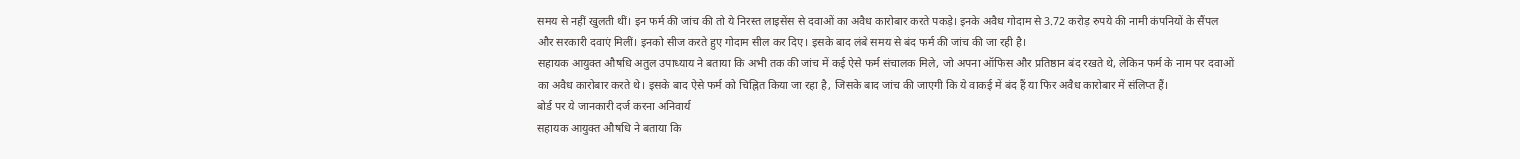समय से नहीं खुलती थीं। इन फर्म की जांच की तो ये निरस्त लाइसेंस से दवाओं का अवैध कारोबार करते पकड़े। इनके अवैध गोदाम से 3.72 करोड़ रुपये की नामी कंपनियों के सैंपल और सरकारी दवाएं मिलीं। इनको सीज करते हुए गोदाम सील कर दिए। इसके बाद लंबे समय से बंद फर्म की जांच की जा रही है।
सहायक आयुक्त औषधि अतुल उपाध्याय ने बताया कि अभी तक की जांच में कई ऐसे फर्म संचालक मिले, जो अपना ऑफिस और प्रतिष्ठान बंद रखते थे, लेकिन फर्म के नाम पर दवाओं का अवैध कारोबार करते थे। इसके बाद ऐसे फर्म को चिह्नित किया जा रहा है, जिसके बाद जांच की जाएगी कि ये वाकई में बंद हैं या फिर अवैध कारोबार में संलिप्त हैं।
बोर्ड पर ये जानकारी दर्ज करना अनिवार्य
सहायक आयुक्त औषधि ने बताया कि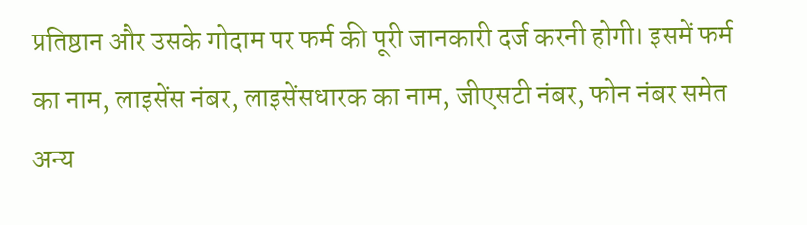प्रतिष्ठान और उसके गोदाम पर फर्म की पूरी जानकारी दर्ज करनी होगी। इसमें फर्म का नाम, लाइसेंस नंबर, लाइसेंसधारक का नाम, जीएसटी नंबर, फोन नंबर समेत अन्य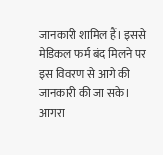जानकारी शामिल हैं। इससे मेडिकल फर्म बंद मिलने पर इस विवरण से आगे की जानकारी की जा सके। आगरा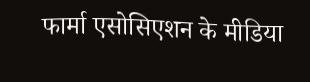फार्मा एसोसिएशन के मीडिया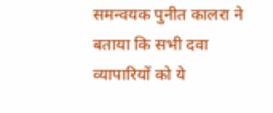समन्वयक पुनीत कालरा ने बताया कि सभी दवा व्यापारियों को ये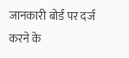जानकारी बोर्ड पर दर्ज करने के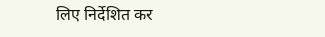लिए निर्देशित कर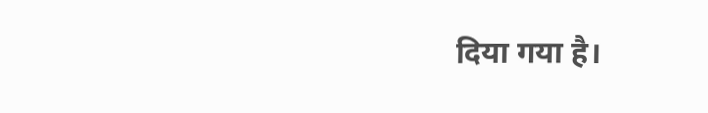दिया गया है।